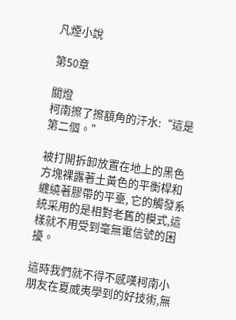凡煙小說

第50章

關燈
柯南擦了擦額角的汗水:“這是第二個。”

被打開拆卸放置在地上的黑色方塊裸露著土黃色的平衡桿和纏繞著膠帶的平臺, 它的觸發系統采用的是相對老舊的模式,這樣就不用受到毫無電信號的困擾。

這時我們就不得不感嘆柯南小朋友在夏威夷學到的好技術,無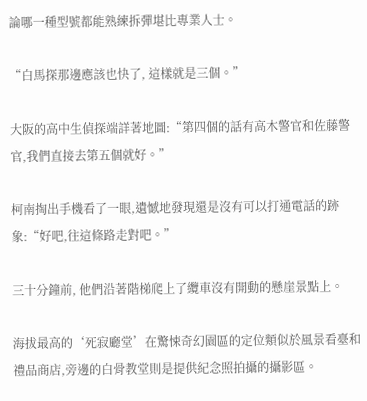論哪一種型號都能熟練拆彈堪比專業人士。

“白馬探那邊應該也快了, 這樣就是三個。”

大阪的高中生偵探端詳著地圖:“第四個的話有高木警官和佐藤警官,我們直接去第五個就好。”

柯南掏出手機看了一眼,遺憾地發現還是沒有可以打通電話的跡象:“好吧,往這條路走對吧。”

三十分鐘前, 他們沿著階梯爬上了纜車沒有開動的懸崖景點上。

海拔最高的‘死寂廳堂’在驚悚奇幻園區的定位類似於風景看臺和禮品商店,旁邊的白骨教堂則是提供紀念照拍攝的攝影區。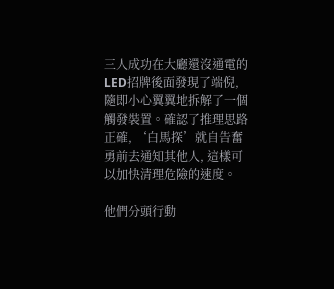三人成功在大廳還沒通電的LED招牌後面發現了端倪, 隨即小心翼翼地拆解了一個觸發裝置。確認了推理思路正確, ‘白馬探’就自告奮勇前去通知其他人, 這樣可以加快清理危險的速度。

他們分頭行動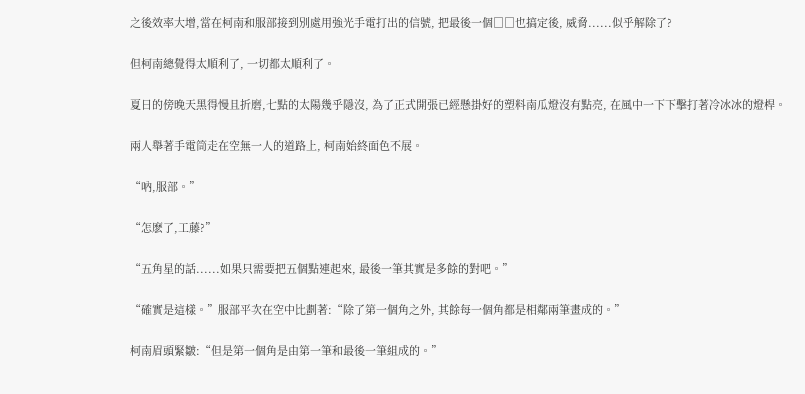之後效率大增,當在柯南和服部接到別處用強光手電打出的信號, 把最後一個□□也搞定後, 威脅......似乎解除了?

但柯南總覺得太順利了, 一切都太順利了。

夏日的傍晚天黑得慢且折磨,七點的太陽幾乎隱沒, 為了正式開張已經懸掛好的塑料南瓜燈沒有點亮, 在風中一下下擊打著冷冰冰的燈桿。

兩人舉著手電筒走在空無一人的道路上, 柯南始終面色不展。

“吶,服部。”

“怎麽了,工藤?”

“五角星的話......如果只需要把五個點連起來, 最後一筆其實是多餘的對吧。”

“確實是這樣。”服部平次在空中比劃著:“除了第一個角之外, 其餘每一個角都是相鄰兩筆畫成的。”

柯南眉頭緊皺:“但是第一個角是由第一筆和最後一筆組成的。”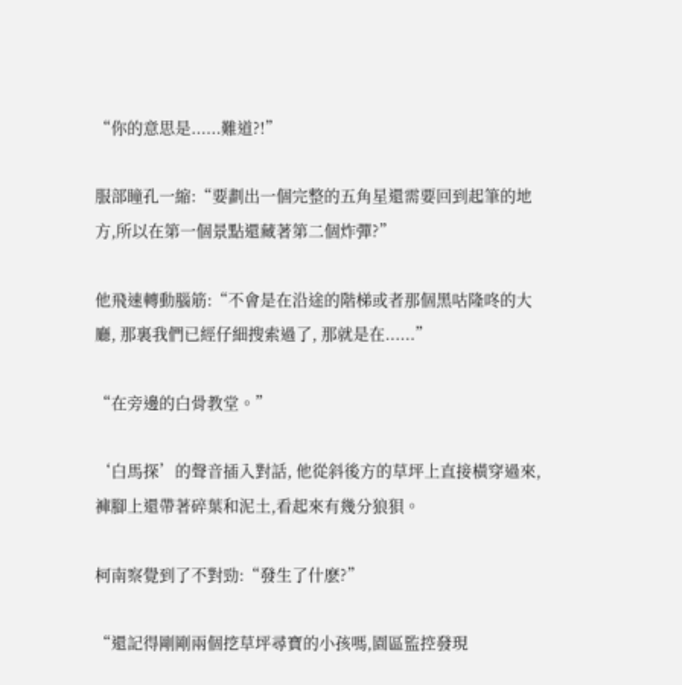“你的意思是......難道?!”

服部瞳孔一縮:“要劃出一個完整的五角星還需要回到起筆的地方,所以在第一個景點還藏著第二個炸彈?”

他飛速轉動腦筋:“不會是在沿途的階梯或者那個黑咕隆咚的大廳, 那裏我們已經仔細搜索過了, 那就是在......”

“在旁邊的白骨教堂。”

‘白馬探’的聲音插入對話, 他從斜後方的草坪上直接橫穿過來,褲腳上還帶著碎葉和泥土,看起來有幾分狼狽。

柯南察覺到了不對勁:“發生了什麽?”

“還記得剛剛兩個挖草坪尋寶的小孩嗎,園區監控發現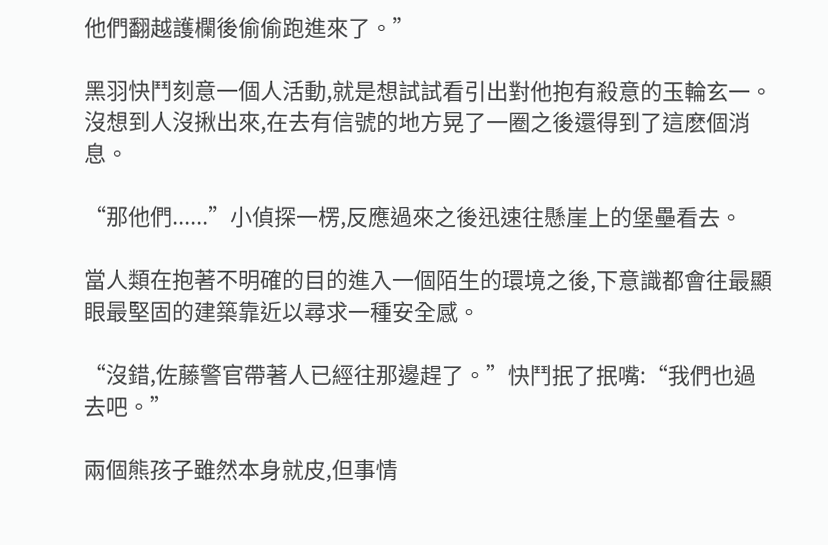他們翻越護欄後偷偷跑進來了。”

黑羽快鬥刻意一個人活動,就是想試試看引出對他抱有殺意的玉輪玄一。沒想到人沒揪出來,在去有信號的地方晃了一圈之後還得到了這麽個消息。

“那他們......”小偵探一楞,反應過來之後迅速往懸崖上的堡壘看去。

當人類在抱著不明確的目的進入一個陌生的環境之後,下意識都會往最顯眼最堅固的建築靠近以尋求一種安全感。

“沒錯,佐藤警官帶著人已經往那邊趕了。”快鬥抿了抿嘴:“我們也過去吧。”

兩個熊孩子雖然本身就皮,但事情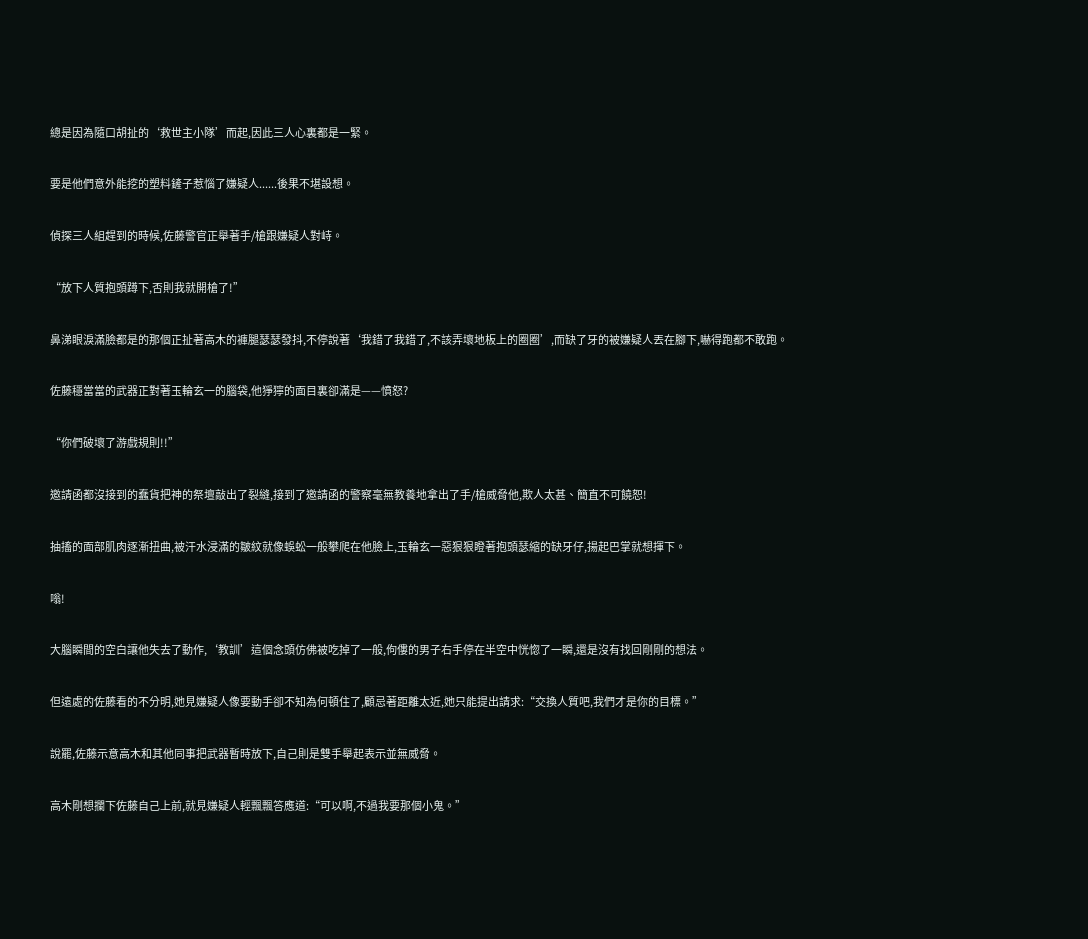總是因為隨口胡扯的‘救世主小隊’而起,因此三人心裏都是一緊。

要是他們意外能挖的塑料鏟子惹惱了嫌疑人......後果不堪設想。

偵探三人組趕到的時候,佐藤警官正舉著手/槍跟嫌疑人對峙。

“放下人質抱頭蹲下,否則我就開槍了!”

鼻涕眼淚滿臉都是的那個正扯著高木的褲腿瑟瑟發抖,不停說著‘我錯了我錯了,不該弄壞地板上的圈圈’,而缺了牙的被嫌疑人丟在腳下,嚇得跑都不敢跑。

佐藤穩當當的武器正對著玉輪玄一的腦袋,他猙獰的面目裏卻滿是——憤怒?

“你們破壞了游戲規則!!”

邀請函都沒接到的蠢貨把神的祭壇敲出了裂縫,接到了邀請函的警察毫無教養地拿出了手/槍威脅他,欺人太甚、簡直不可饒恕!

抽搐的面部肌肉逐漸扭曲,被汗水浸滿的皺紋就像蜈蚣一般攀爬在他臉上,玉輪玄一惡狠狠瞪著抱頭瑟縮的缺牙仔,揚起巴掌就想揮下。

嗡!

大腦瞬間的空白讓他失去了動作,‘教訓’這個念頭仿佛被吃掉了一般,佝僂的男子右手停在半空中恍惚了一瞬,還是沒有找回剛剛的想法。

但遠處的佐藤看的不分明,她見嫌疑人像要動手卻不知為何頓住了,顧忌著距離太近,她只能提出請求:“交換人質吧,我們才是你的目標。”

說罷,佐藤示意高木和其他同事把武器暫時放下,自己則是雙手舉起表示並無威脅。

高木剛想攔下佐藤自己上前,就見嫌疑人輕飄飄答應道:“可以啊,不過我要那個小鬼。”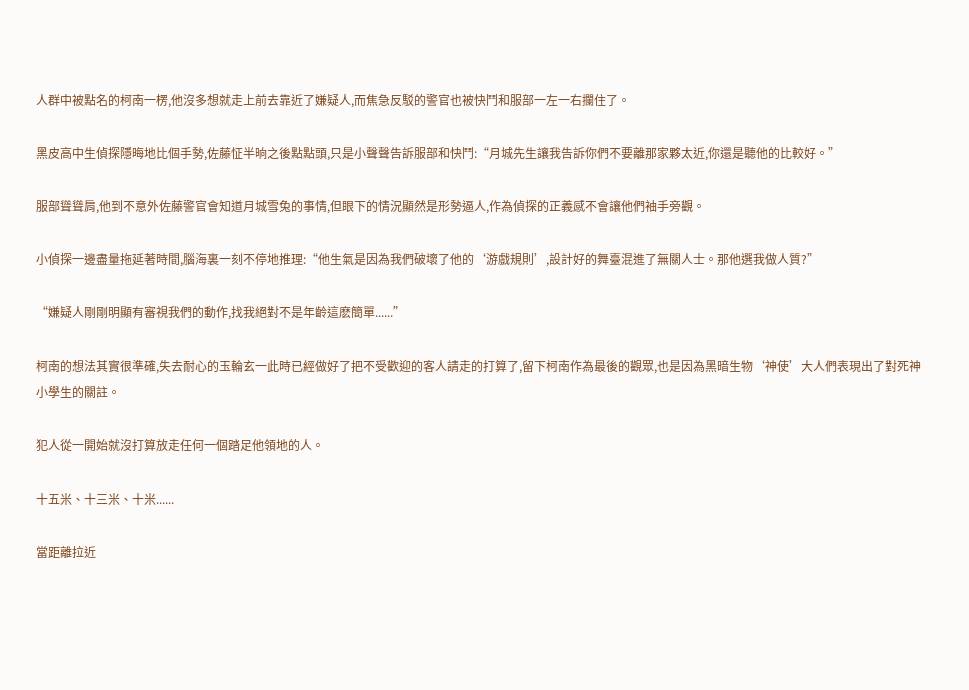人群中被點名的柯南一楞,他沒多想就走上前去靠近了嫌疑人,而焦急反駁的警官也被快鬥和服部一左一右攔住了。

黑皮高中生偵探隱晦地比個手勢,佐藤怔半晌之後點點頭,只是小聲聲告訴服部和快鬥:“月城先生讓我告訴你們不要離那家夥太近,你還是聽他的比較好。”

服部聳聳肩,他到不意外佐藤警官會知道月城雪兔的事情,但眼下的情況顯然是形勢逼人,作為偵探的正義感不會讓他們袖手旁觀。

小偵探一邊盡量拖延著時間,腦海裏一刻不停地推理:“他生氣是因為我們破壞了他的‘游戲規則’,設計好的舞臺混進了無關人士。那他選我做人質?”

“嫌疑人剛剛明顯有審視我們的動作,找我絕對不是年齡這麽簡單......”

柯南的想法其實很準確,失去耐心的玉輪玄一此時已經做好了把不受歡迎的客人請走的打算了,留下柯南作為最後的觀眾,也是因為黑暗生物‘神使’大人們表現出了對死神小學生的關註。

犯人從一開始就沒打算放走任何一個踏足他領地的人。

十五米、十三米、十米......

當距離拉近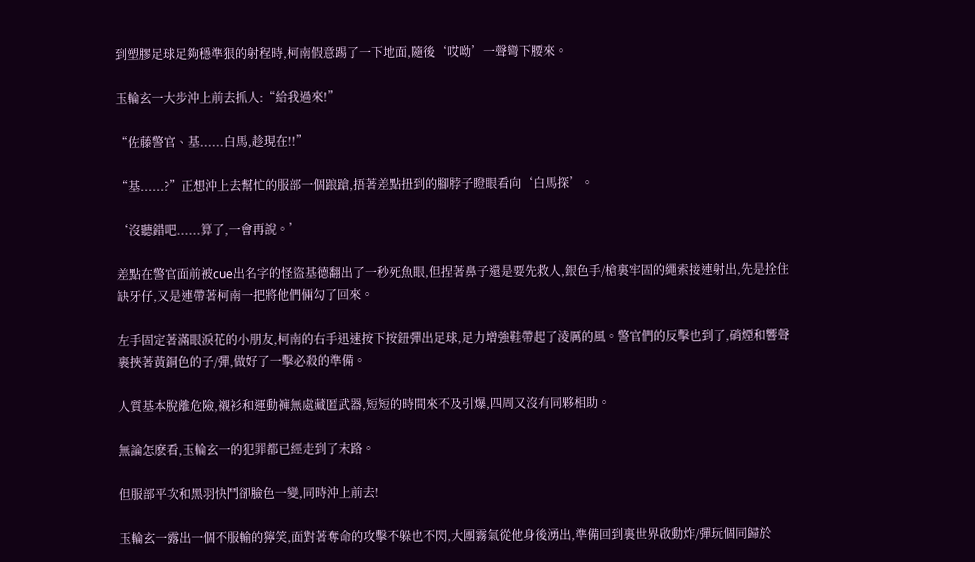到塑膠足球足夠穩準狠的射程時,柯南假意踢了一下地面,隨後‘哎呦’一聲彎下腰來。

玉輪玄一大步沖上前去抓人:“給我過來!”

“佐藤警官、基......白馬,趁現在!!”

“基......?”正想沖上去幫忙的服部一個踉蹌,捂著差點扭到的腳脖子瞪眼看向‘白馬探’。

‘沒聽錯吧......算了,一會再說。’

差點在警官面前被cue出名字的怪盜基德翻出了一秒死魚眼,但捏著鼻子還是要先救人,銀色手/槍裏牢固的繩索接連射出,先是拴住缺牙仔,又是連帶著柯南一把將他們倆勾了回來。

左手固定著滿眼淚花的小朋友,柯南的右手迅速按下按鈕彈出足球,足力增強鞋帶起了淩厲的風。警官們的反擊也到了,硝煙和響聲裹挾著黃銅色的子/彈,做好了一擊必殺的準備。

人質基本脫離危險,襯衫和運動褲無處藏匿武器,短短的時間來不及引爆,四周又沒有同夥相助。

無論怎麽看,玉輪玄一的犯罪都已經走到了末路。

但服部平次和黑羽快鬥卻臉色一變,同時沖上前去!

玉輪玄一露出一個不服輸的獰笑,面對著奪命的攻擊不躲也不閃,大團霧氣從他身後湧出,準備回到裏世界啟動炸/彈玩個同歸於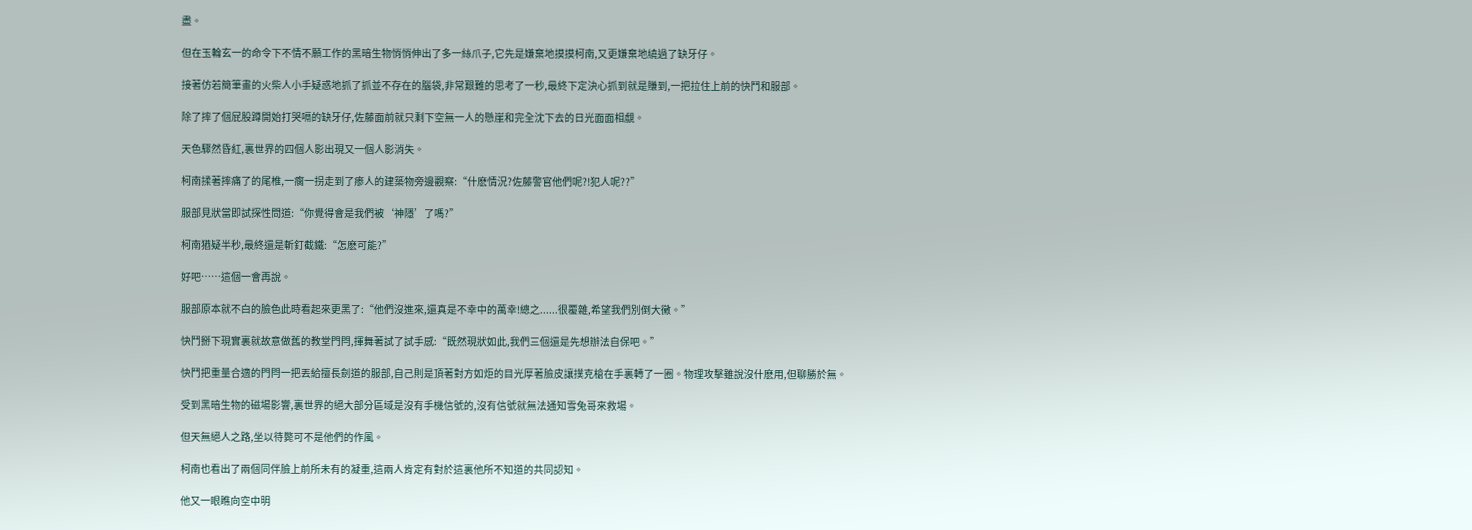盡。

但在玉輪玄一的命令下不情不願工作的黑暗生物悄悄伸出了多一絲爪子,它先是嫌棄地摸摸柯南,又更嫌棄地繞過了缺牙仔。

接著仿若簡筆畫的火柴人小手疑惑地抓了抓並不存在的腦袋,非常艱難的思考了一秒,最終下定決心抓到就是賺到,一把拉住上前的快鬥和服部。

除了摔了個屁股蹲開始打哭嗝的缺牙仔,佐藤面前就只剩下空無一人的懸崖和完全沈下去的日光面面相覷。

天色驟然昏紅,裏世界的四個人影出現又一個人影消失。

柯南揉著摔痛了的尾椎,一瘸一拐走到了瘆人的建築物旁邊觀察:“什麽情況?佐藤警官他們呢?!犯人呢??”

服部見狀當即試探性問道:“你覺得會是我們被‘神隱’了嗎?”

柯南猶疑半秒,最終還是斬釘截鐵:“怎麽可能?”

好吧……這個一會再說。

服部原本就不白的臉色此時看起來更黑了:“他們沒進來,還真是不幸中的萬幸!總之......很覆雜,希望我們別倒大黴。”

快鬥掰下現實裏就故意做舊的教堂門閂,揮舞著試了試手感:“既然現狀如此,我們三個還是先想辦法自保吧。”

快鬥把重量合適的門閂一把丟給擅長劍道的服部,自己則是頂著對方如炬的目光厚著臉皮讓撲克槍在手裏轉了一圈。物理攻擊雖說沒什麽用,但聊勝於無。

受到黑暗生物的磁場影響,裏世界的絕大部分區域是沒有手機信號的,沒有信號就無法通知雪兔哥來救場。

但天無絕人之路,坐以待斃可不是他們的作風。

柯南也看出了兩個同伴臉上前所未有的凝重,這兩人肯定有對於這裏他所不知道的共同認知。

他又一眼瞧向空中明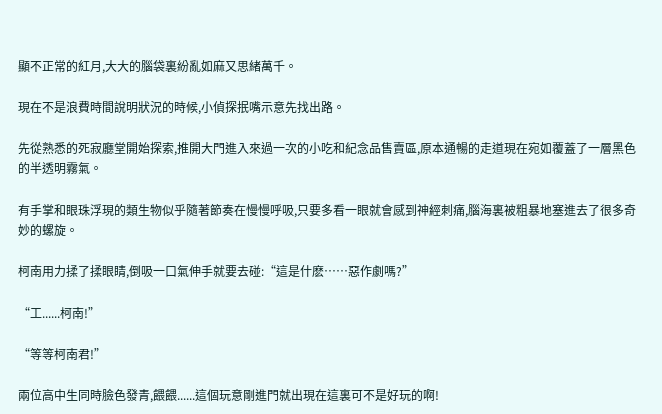顯不正常的紅月,大大的腦袋裏紛亂如麻又思緒萬千。

現在不是浪費時間說明狀況的時候,小偵探抿嘴示意先找出路。

先從熟悉的死寂廳堂開始探索,推開大門進入來過一次的小吃和紀念品售賣區,原本通暢的走道現在宛如覆蓋了一層黑色的半透明霧氣。

有手掌和眼珠浮現的類生物似乎隨著節奏在慢慢呼吸,只要多看一眼就會感到神經刺痛,腦海裏被粗暴地塞進去了很多奇妙的螺旋。

柯南用力揉了揉眼睛,倒吸一口氣伸手就要去碰:“這是什麽……惡作劇嗎?”

“工......柯南!”

“等等柯南君!”

兩位高中生同時臉色發青,餵餵......這個玩意剛進門就出現在這裏可不是好玩的啊!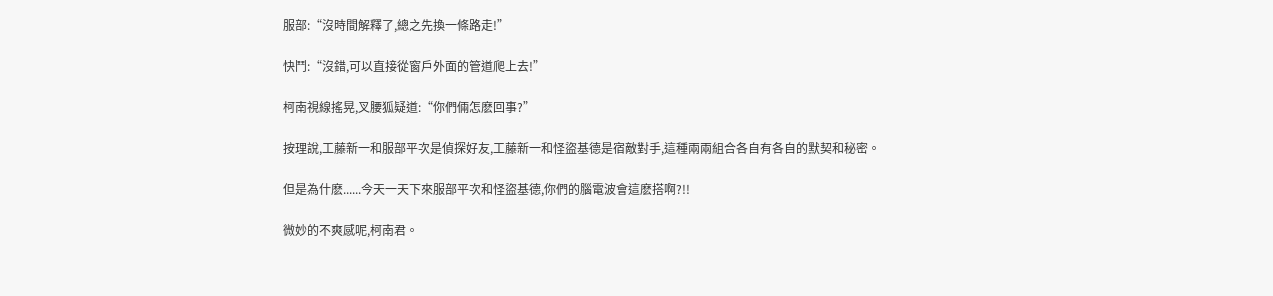服部:“沒時間解釋了,總之先換一條路走!”

快鬥:“沒錯,可以直接從窗戶外面的管道爬上去!”

柯南視線搖晃,叉腰狐疑道:“你們倆怎麽回事?”

按理說,工藤新一和服部平次是偵探好友,工藤新一和怪盜基德是宿敵對手,這種兩兩組合各自有各自的默契和秘密。

但是為什麽......今天一天下來服部平次和怪盜基德,你們的腦電波會這麽搭啊?!!

微妙的不爽感呢,柯南君。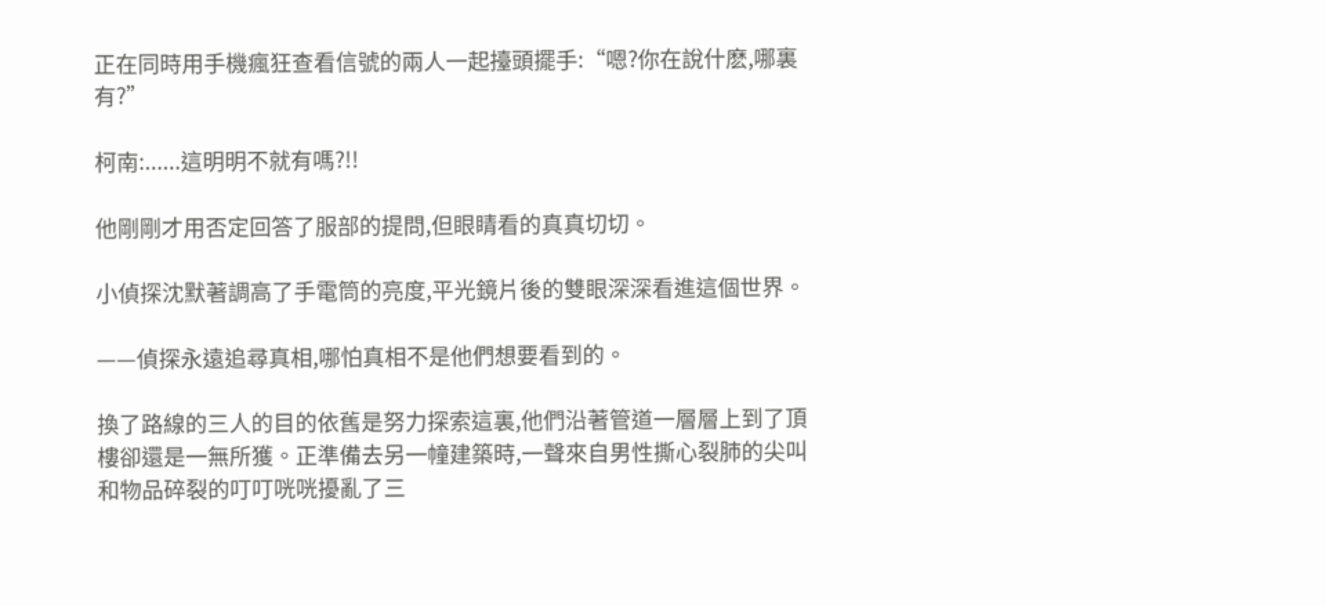正在同時用手機瘋狂查看信號的兩人一起擡頭擺手:“嗯?你在說什麽,哪裏有?”

柯南:......這明明不就有嗎?!!

他剛剛才用否定回答了服部的提問,但眼睛看的真真切切。

小偵探沈默著調高了手電筒的亮度,平光鏡片後的雙眼深深看進這個世界。

——偵探永遠追尋真相,哪怕真相不是他們想要看到的。

換了路線的三人的目的依舊是努力探索這裏,他們沿著管道一層層上到了頂樓卻還是一無所獲。正準備去另一幢建築時,一聲來自男性撕心裂肺的尖叫和物品碎裂的叮叮咣咣擾亂了三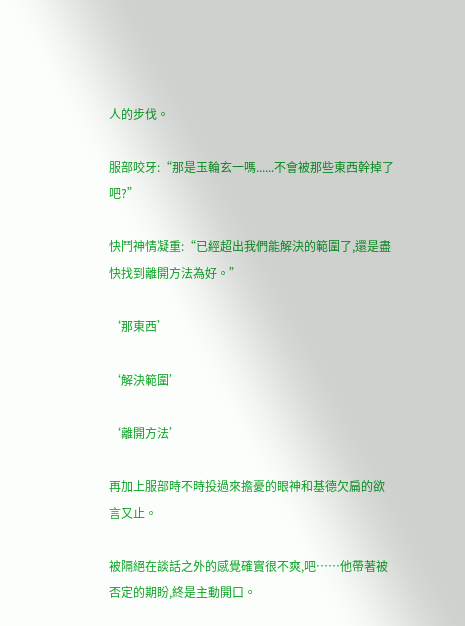人的步伐。

服部咬牙:“那是玉輪玄一嗎......不會被那些東西幹掉了吧?”

快鬥神情凝重:“已經超出我們能解決的範圍了,還是盡快找到離開方法為好。”

‘那東西’

‘解決範圍’

‘離開方法’

再加上服部時不時投過來擔憂的眼神和基德欠扁的欲言又止。

被隔絕在談話之外的感覺確實很不爽,吧……他帶著被否定的期盼,終是主動開口。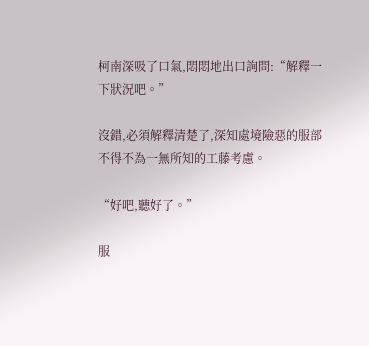柯南深吸了口氣,悶悶地出口詢問:“解釋一下狀況吧。”

沒錯,必須解釋清楚了,深知處境險惡的服部不得不為一無所知的工藤考慮。

“好吧,聽好了。”

服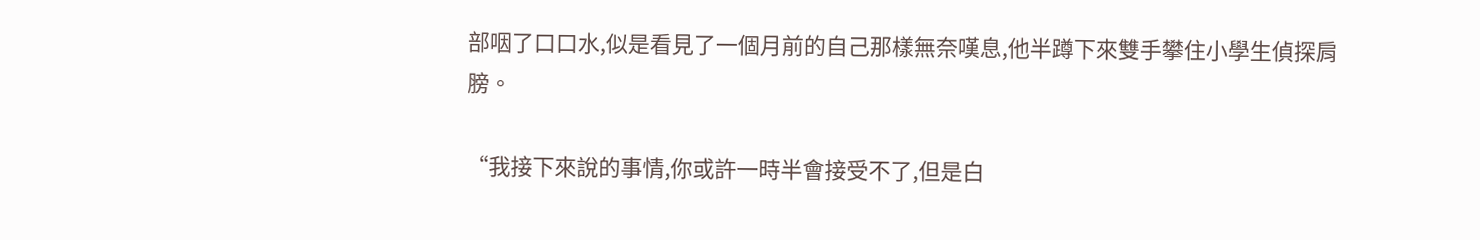部咽了口口水,似是看見了一個月前的自己那樣無奈嘆息,他半蹲下來雙手攀住小學生偵探肩膀。

“我接下來說的事情,你或許一時半會接受不了,但是白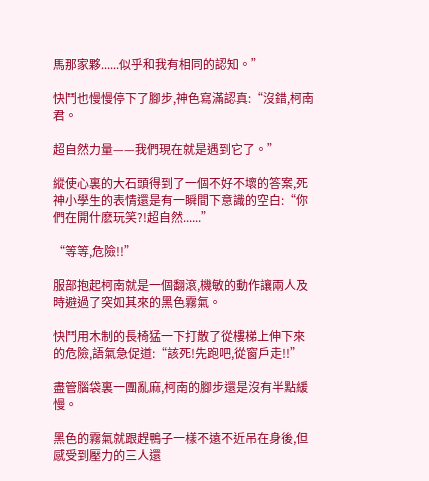馬那家夥......似乎和我有相同的認知。”

快鬥也慢慢停下了腳步,神色寫滿認真:“沒錯,柯南君。

超自然力量——我們現在就是遇到它了。”

縱使心裏的大石頭得到了一個不好不壞的答案,死神小學生的表情還是有一瞬間下意識的空白:“你們在開什麽玩笑?!超自然......”

“等等,危險!!”

服部抱起柯南就是一個翻滾,機敏的動作讓兩人及時避過了突如其來的黑色霧氣。

快鬥用木制的長椅猛一下打散了從樓梯上伸下來的危險,語氣急促道:“該死!先跑吧,從窗戶走!!”

盡管腦袋裏一團亂麻,柯南的腳步還是沒有半點緩慢。

黑色的霧氣就跟趕鴨子一樣不遠不近吊在身後,但感受到壓力的三人還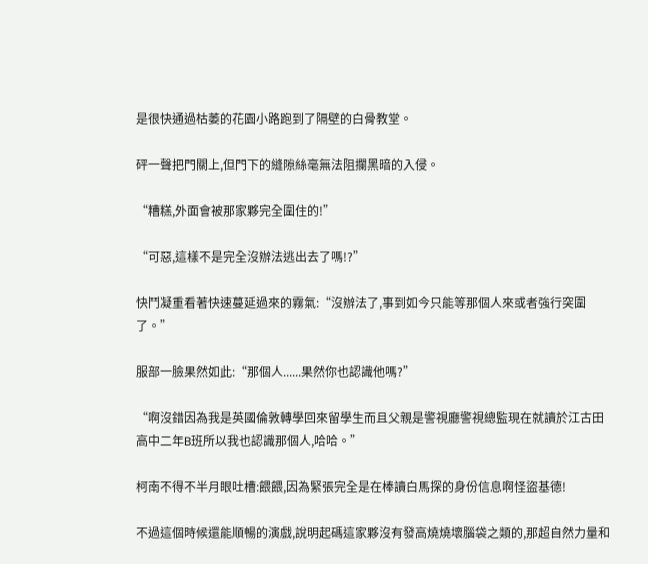是很快通過枯萎的花園小路跑到了隔壁的白骨教堂。

砰一聲把門關上,但門下的縫隙絲毫無法阻攔黑暗的入侵。

“糟糕,外面會被那家夥完全圍住的!”

“可惡,這樣不是完全沒辦法逃出去了嗎!?”

快鬥凝重看著快速蔓延過來的霧氣:“沒辦法了,事到如今只能等那個人來或者強行突圍了。”

服部一臉果然如此:“那個人......果然你也認識他嗎?”

“啊沒錯因為我是英國倫敦轉學回來留學生而且父親是警視廳警視總監現在就讀於江古田高中二年B班所以我也認識那個人,哈哈。”

柯南不得不半月眼吐槽:餵餵,因為緊張完全是在棒讀白馬探的身份信息啊怪盜基德!

不過這個時候還能順暢的演戲,說明起碼這家夥沒有發高燒燒壞腦袋之類的,那超自然力量和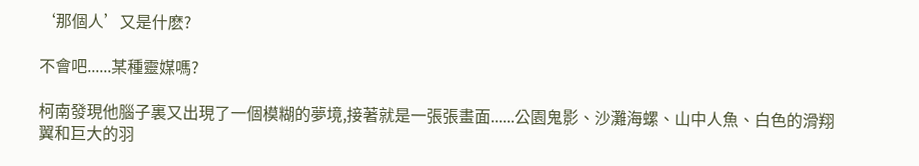‘那個人’又是什麽?

不會吧......某種靈媒嗎?

柯南發現他腦子裏又出現了一個模糊的夢境,接著就是一張張畫面......公園鬼影、沙灘海螺、山中人魚、白色的滑翔翼和巨大的羽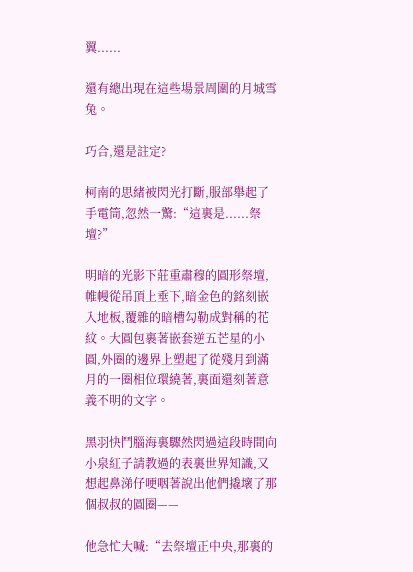翼......

還有總出現在這些場景周圍的月城雪兔。

巧合,還是註定?

柯南的思緒被閃光打斷,服部舉起了手電筒,忽然一驚:“這裏是......祭壇?”

明暗的光影下莊重肅穆的圓形祭壇,帷幔從吊頂上垂下,暗金色的銘刻嵌入地板,覆雜的暗槽勾勒成對稱的花紋。大圓包裹著嵌套逆五芒星的小圓,外圈的邊界上塑起了從殘月到滿月的一圈相位環繞著,裏面還刻著意義不明的文字。

黑羽快鬥腦海裏驟然閃過這段時間向小泉紅子請教過的表裏世界知識,又想起鼻涕仔哽咽著說出他們撬壞了那個叔叔的圓圈——

他急忙大喊:“去祭壇正中央,那裏的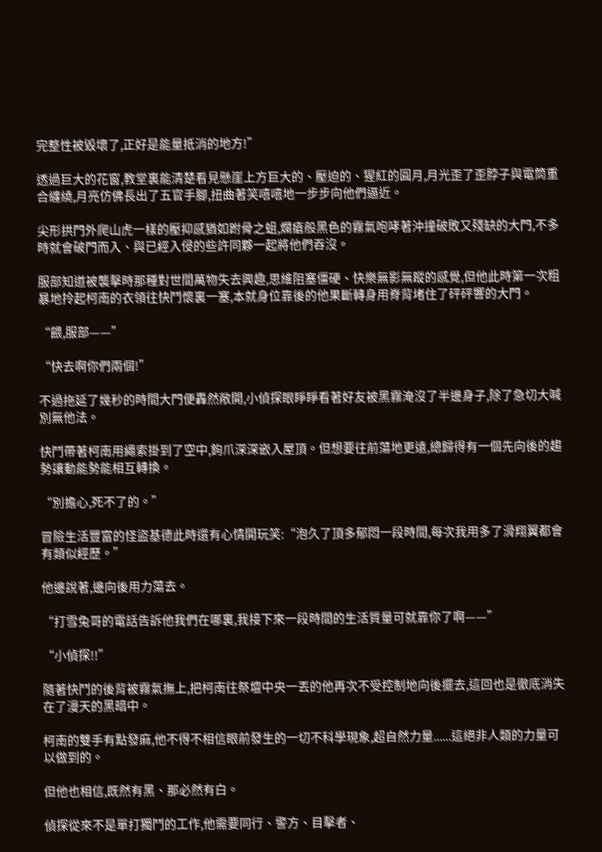完整性被毀壞了,正好是能量抵消的地方!”

透過巨大的花窗,教堂裏能清楚看見懸崖上方巨大的、壓迫的、猩紅的圓月,月光歪了歪脖子與電筒重合纏繞,月亮仿佛長出了五官手腳,扭曲著笑嘻嘻地一步步向他們逼近。

尖形拱門外爬山虎一樣的壓抑感猶如跗骨之蛆,爛瘡般黑色的霧氣咆哮著沖撞破敗又殘缺的大門,不多時就會破門而入、與已經入侵的些許同夥一起將他們吞沒。

服部知道被襲擊時那種對世間萬物失去興趣,思維阻塞僵硬、快樂無影無蹤的感覺,但他此時第一次粗暴地拎起柯南的衣領往快鬥懷裏一塞,本就身位靠後的他果斷轉身用脊背堵住了砰砰響的大門。

“餵,服部——”

“快去啊你們兩個!”

不過拖延了幾秒的時間大門便轟然敞開,小偵探眼睜睜看著好友被黑霧淹沒了半邊身子,除了急切大喊別無他法。

快鬥帶著柯南用繩索掛到了空中,鉤爪深深嵌入屋頂。但想要往前蕩地更遠,總歸得有一個先向後的趨勢讓動能勢能相互轉換。

“別擔心,死不了的。”

冒險生活豐富的怪盜基德此時還有心情開玩笑:“泡久了頂多郁悶一段時間,每次我用多了滑翔翼都會有類似經歷。”

他邊說著,邊向後用力蕩去。

“打雪兔哥的電話告訴他我們在哪裏,我接下來一段時間的生活質量可就靠你了啊——”

“小偵探!!”

隨著快鬥的後背被霧氣撫上,把柯南往祭壇中央一丟的他再次不受控制地向後擺去,這回也是徹底消失在了漫天的黑暗中。

柯南的雙手有點發麻,他不得不相信眼前發生的一切不科學現象,超自然力量......這絕非人類的力量可以做到的。

但他也相信,既然有黑、那必然有白。

偵探從來不是單打獨鬥的工作,他需要同行、警方、目擊者、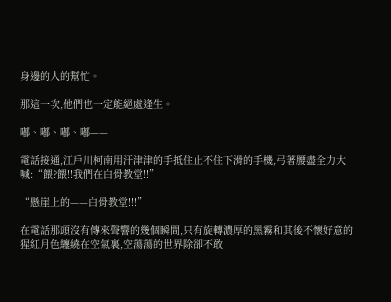身邊的人的幫忙。

那這一次,他們也一定能絕處逢生。

嘟、嘟、嘟、嘟——

電話接通,江戶川柯南用汗津津的手抵住止不住下滑的手機,弓著腰盡全力大喊:“餵?餵!!我們在白骨教堂!!”

“懸崖上的——白骨教堂!!!”

在電話那頭沒有傳來聲響的幾個瞬間,只有旋轉濃厚的黑霧和其後不懷好意的猩紅月色纏繞在空氣裏,空蕩蕩的世界除卻不敢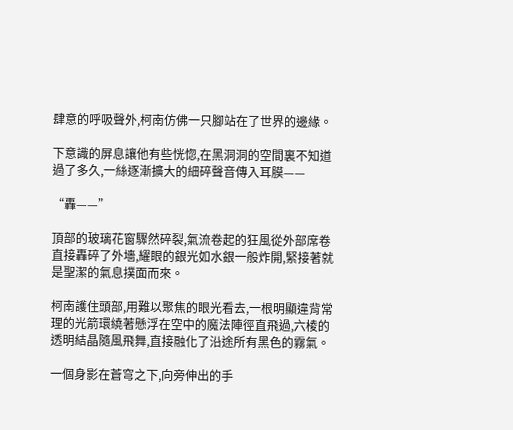肆意的呼吸聲外,柯南仿佛一只腳站在了世界的邊緣。

下意識的屏息讓他有些恍惚,在黑洞洞的空間裏不知道過了多久,一絲逐漸擴大的細碎聲音傳入耳膜——

“轟——”

頂部的玻璃花窗驟然碎裂,氣流卷起的狂風從外部席卷直接轟碎了外墻,耀眼的銀光如水銀一般炸開,緊接著就是聖潔的氣息撲面而來。

柯南護住頭部,用難以聚焦的眼光看去,一根明顯違背常理的光箭環繞著懸浮在空中的魔法陣徑直飛過,六棱的透明結晶隨風飛舞,直接融化了沿途所有黑色的霧氣。

一個身影在蒼穹之下,向旁伸出的手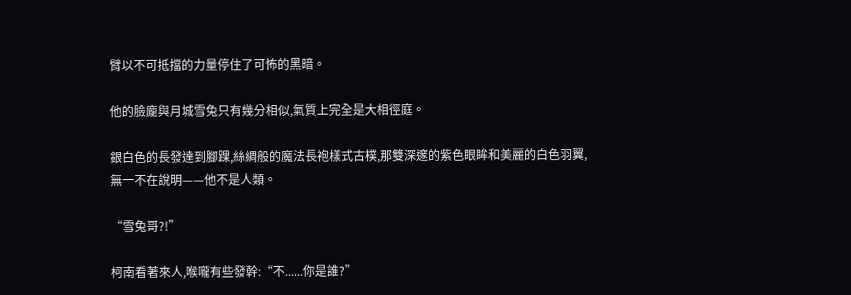臂以不可抵擋的力量停住了可怖的黑暗。

他的臉龐與月城雪兔只有幾分相似,氣質上完全是大相徑庭。

銀白色的長發達到腳踝,絲綢般的魔法長袍樣式古樸,那雙深邃的紫色眼眸和美麗的白色羽翼,無一不在說明——他不是人類。

“雪兔哥?!”

柯南看著來人,喉嚨有些發幹:“不......你是誰?”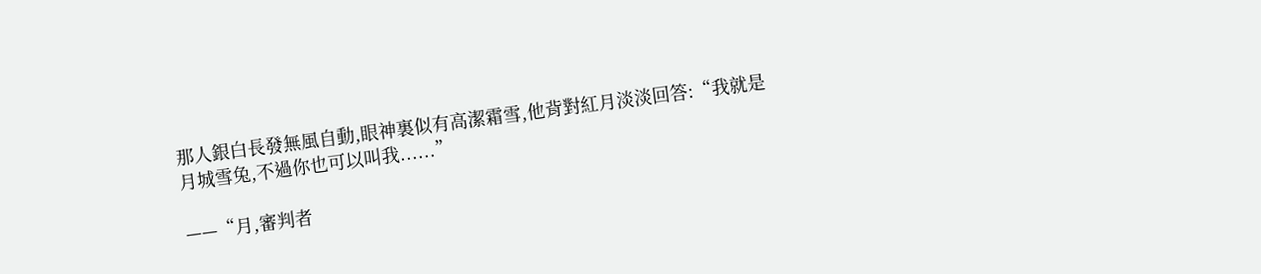那人銀白長發無風自動,眼神裏似有高潔霜雪,他背對紅月淡淡回答:“我就是月城雪兔,不過你也可以叫我......”

——“月,審判者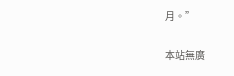月。”

本站無廣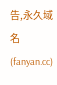告,永久域名(fanyan.cc)